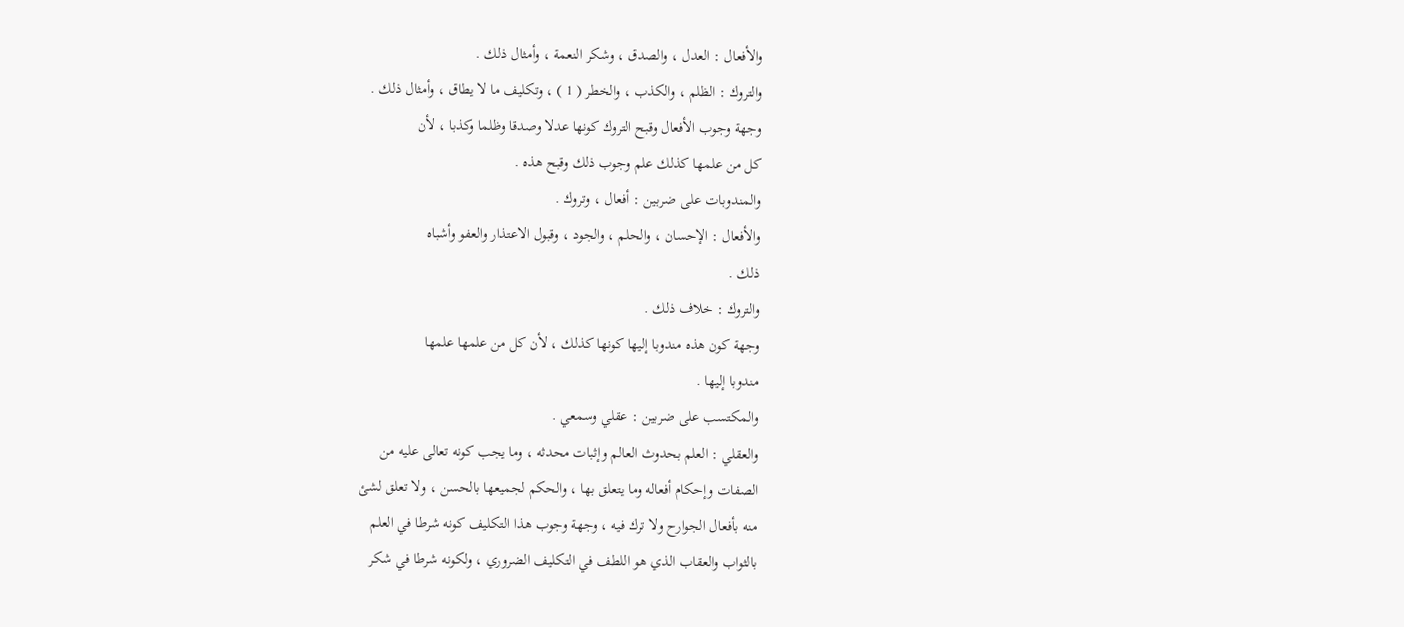والأفعال : العدل ، والصدق ، وشكر النعمة ، وأمثال ذلك .
والتروك : الظلم ، والكذب ، والخطر ( 1 ) ، وتكليف ما لا يطاق ، وأمثال ذلك .
وجهة وجوب الأفعال وقبح التروك كونها عدلا وصدقا وظلما وكذبا ، لأن
كل من علمها كذلك علم وجوب ذلك وقبح هذه .
والمندوبات على ضربين : أفعال ، وتروك .
والأفعال : الإحسان ، والحلم ، والجود ، وقبول الاعتذار والعفو وأشباه
ذلك .
والتروك : خلاف ذلك .
وجهة كون هذه مندوبا إليها كونها كذلك ، لأن كل من علمها علمها
مندوبا إليها .
والمكتسب على ضربين : عقلي وسمعي .
والعقلي : العلم بحدوث العالم وإثبات محدثه ، وما يجب كونه تعالى عليه من
الصفات وإحكام أفعاله وما يتعلق بها ، والحكم لجميعها بالحسن ، ولا تعلق لشئ
منه بأفعال الجوارح ولا ترك فيه ، وجهة وجوب هذا التكليف كونه شرطا في العلم
بالثواب والعقاب الذي هو اللطف في التكليف الضروري ، ولكونه شرطا في شكر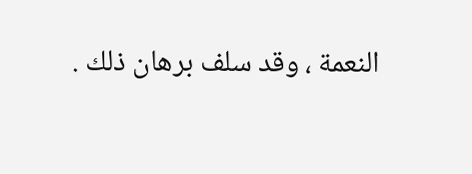النعمة ، وقد سلف برهان ذلك .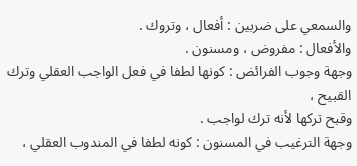والسمعي على ضربين : أفعال ، وتروك .
والأفعال : مفروض ، ومسنون .
وجهة وجوب الفرائض : كونها لطفا في فعل الواجب العقلي وترك القبيح ،
وقبح تركها لأنه ترك لواجب .
وجهة الترغيب في المسنون : كونه لطفا في المندوب العقلي ،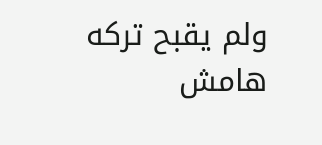ولم يقبح تركه
هامش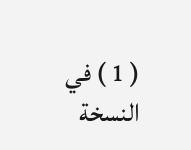( 1 ) في النسخة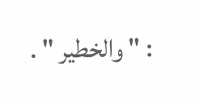: " والخطير " .